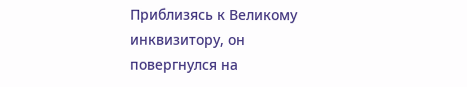Приблизясь к Великому инквизитору, он повергнулся на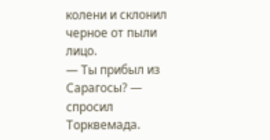колени и склонил черное от пыли лицо.
— Ты прибыл из Сарагосы? — спросил Торквемада.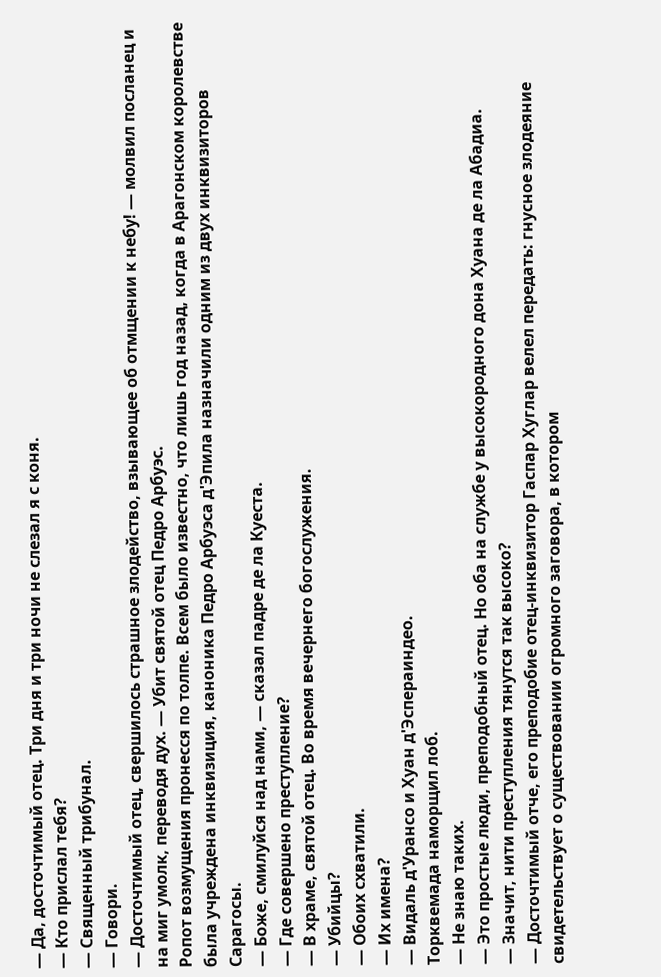— Да, досточтимый отец. Три дня и три ночи не слезал я с коня.
— Кто прислал тебя?
— Священный трибунал.
— Говори.
— Досточтимый отец, свершилось страшное злодейство, взывающее об отмщении к небу! — молвил посланец и на миг умолк, переводя дух. — Убит святой отец Педро Арбуэс.
Ропот возмущения пронесся по толпе. Всем было известно, что лишь год назад, когда в Арагонском королевстве была учреждена инквизиция, каноника Педро Арбуэса д'Эпила назначили одним из двух инквизиторов Сарагосы.
— Боже, смилуйся над нами, — сказал падре де ла Куеста.
— Где совершено преступление?
— В храме, святой отец. Во время вечернего богослужения.
— Убийцы?
— Обоих схватили.
— Их имена?
— Видаль д'Урансо и Хуан д'Эспераиндео.
Торквемада наморщил лоб.
— Не знаю таких.
— Это простые люди, преподобный отец. Но оба на службе у высокородного дона Хуана де ла Абадиа.
— Значит, нити преступления тянутся так высоко?
— Досточтимый отче, его преподобие отец-инквизитор Гаспар Хуглар велел передать: гнусное злодеяние свидетельствует о существовании огромного заговора, в котором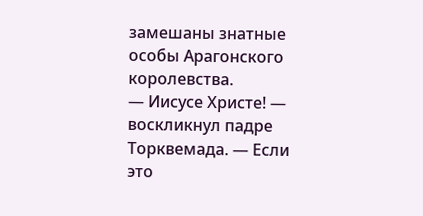замешаны знатные особы Арагонского королевства.
— Иисусе Христе! — воскликнул падре Торквемада. — Если это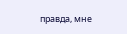правда, мне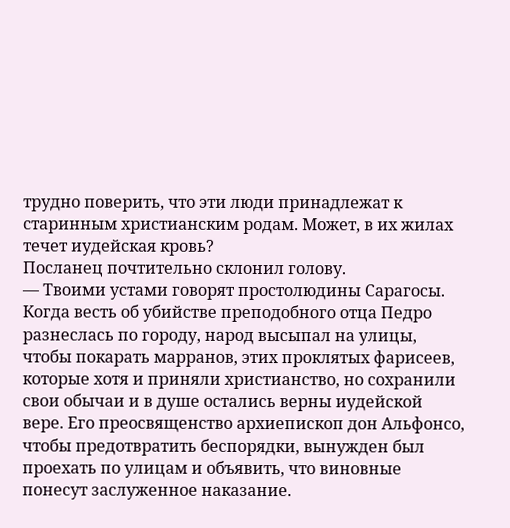трудно поверить, что эти люди принадлежат к старинным христианским родам. Может, в их жилах течет иудейская кровь?
Посланец почтительно склонил голову.
— Твоими устами говорят простолюдины Сарагосы. Когда весть об убийстве преподобного отца Педро разнеслась по городу, народ высыпал на улицы, чтобы покарать марранов, этих проклятых фарисеев, которые хотя и приняли христианство, но сохранили свои обычаи и в душе остались верны иудейской вере. Его преосвященство архиепископ дон Альфонсо, чтобы предотвратить беспорядки, вынужден был проехать по улицам и объявить, что виновные понесут заслуженное наказание.